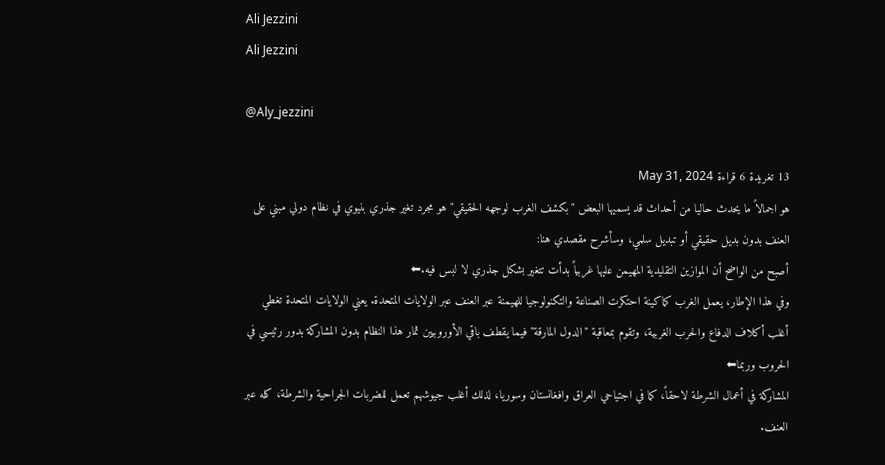Ali Jezzini
Ali Jezzini

@Aly_jezzini

13 تغريدة 6 قراءة May 31, 2024
هو اجمالاً ما يحدث حاليا من أحداث قد يسميها البعض "بكشف الغرب لوجهه الحقيقي" هو مجرد تغير جذري بنيوي في نظام دولي مبني على العنف بدون بديل حقيقي أو تبديل سلمي، وسأشرح مقصدي هنا:
أصبح من الواضح أن الموازين التقليدية المهيمن عليها غربياً بدأت تتغير بشكل جذري لا لبس فيه.⬅
وفي هذا الإطار، يعمل الغرب كماكينة احتكرت الصناعة والتكنولوجيا للهيمنة عبر العنف عبر الولايات المتحدة. يعني الولايات المتحدة تغطي أغلب أكلاف الدفاع والحرب الغربية، وتقوم بمعاقبة "الدول المارقة" فيما يقطف باقي الأوروبيين ثمار هذا النظام بدون المشاركة بدور رئيسي في الحروب وربما⬅
المشاركة في أعمال الشرطة لاحقاً، كما في اجتياحي العراق وافغانستان وسوريا، لذلك أغلب جيوشهم تعمل للضربات الجراحية والشرطة، كله عبر العنف.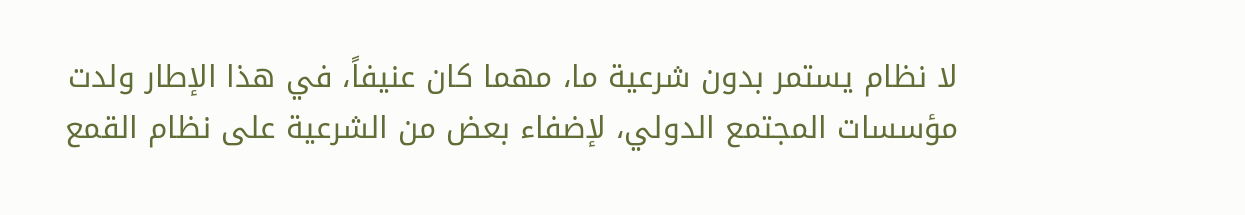لا نظام يستمر بدون شرعية ما، مهما كان عنيفاً، في هذا الإطار ولدت مؤسسات المجتمع الدولي، لإضفاء بعض من الشرعية على نظام القمع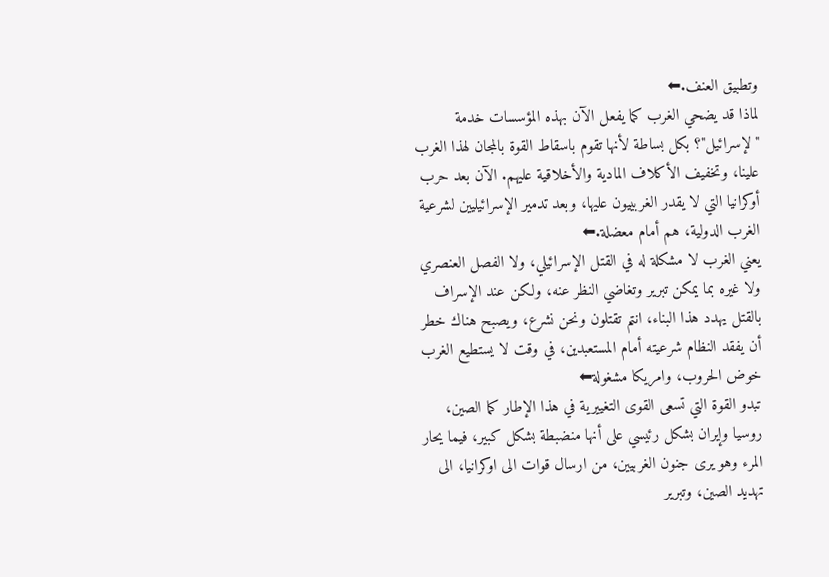وتطبيق العنف.⬅
لماذا قد يضحي الغرب كما يفعل الآن بهذه المؤسسات خدمة "لإسرائيل"؟ بكل بساطة لأنها تقوم باسقاط القوة بالمجان لهذا الغرب علينا، وتخفيف الأكلاف المادية والأخلاقية عليهم. الآن بعد حرب أوكرانيا التي لا يقدر الغربييون عليها، وبعد تدمير الإسرائيليين لشرعية الغرب الدولية، هم أمام معضلة.⬅
يعني الغرب لا مشكلة له في القتل الإسرائيلي، ولا الفصل العنصري ولا غيره بما يمكن تبرير وتغاضي النظر عنه، ولكن عند الإسراف بالقتل يهدد هذا البناء، انتم تقتلون ونحن نشرع، ويصبح هناك خطر أن يفقد النظام شرعيته أمام المستعبدين، في وقت لا يستطيع الغرب خوض الحروب، وامريكا مشغولة⬅
تبدو القوة التي تسعى القوى التغييرية في هذا الإطار كما الصين، روسيا وإيران بشكل رئيسي على أنها منضبطة بشكل كبير، فيما يحار المرء وهو يرى جنون الغربيين، من ارسال قوات الى اوكرانيا، الى تهديد الصين، وتبرير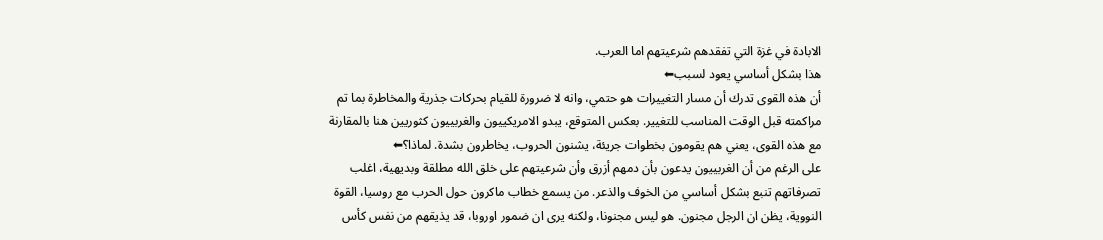الابادة في غزة التي تفقدهم شرعيتهم اما العرب.
هذا بشكل أساسي يعود لسبب⬅
أن هذه القوى تدرك أن مسار التغييرات هو حتمي، وانه لا ضرورة للقيام بحركات جذرية والمخاطرة بما تم مراكمته قبل الوقت المناسب للتغيير. بعكس المتوقع، يبدو الامريكييون والغربييون كثوريين هنا بالمقارنة مع هذه القوى، يعني هم يقومون بخطوات جريئة، يشنون الحروب، يخاطرون بشدة. لماذا؟⬅
على الرغم من أن الغربييون يدعون بأن دمهم أزرق وأن شرعيتهم على خلق الله مطلقة وبديهية، اغلب تصرفاتهم تنبع بشكل أساسي من الخوف والذعر. من يسمع خطاب ماكرون حول الحرب مع روسيا، القوة النووية، يظن ان الرجل مجنون. هو ليس مجنونا، ولكنه يرى ان ضمور اوروبا، قد يذيقهم من نفس كأس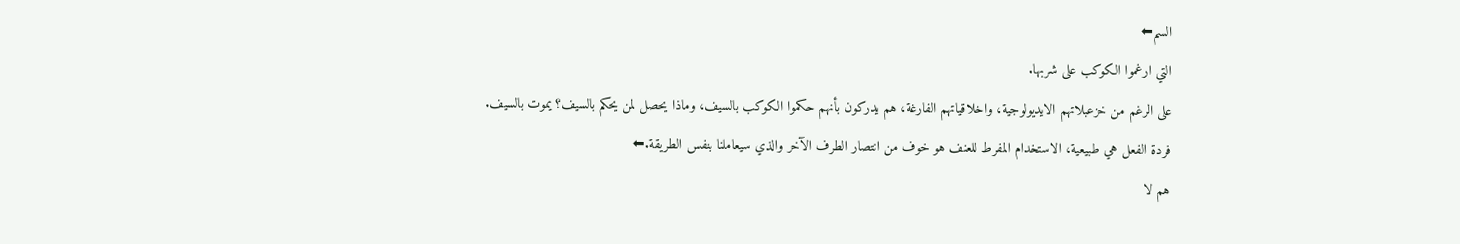السم⬅
التي ارغموا الكوكب على شربها.
على الرغم من خزعبلاتهم الايديولوجية، واخلاقياتهم الفارغة، هم يدركون بأنهم حكموا الكوكب بالسيف، وماذا يحصل لمن يحكم بالسيف؟ يموت بالسيف.
فردة الفعل هي طبيعية، الاستخدام المفرط للعنف هو خوف من انتصار الطرف الآخر والذي سيعاملنا بنفس الطريقة.⬅
هم لا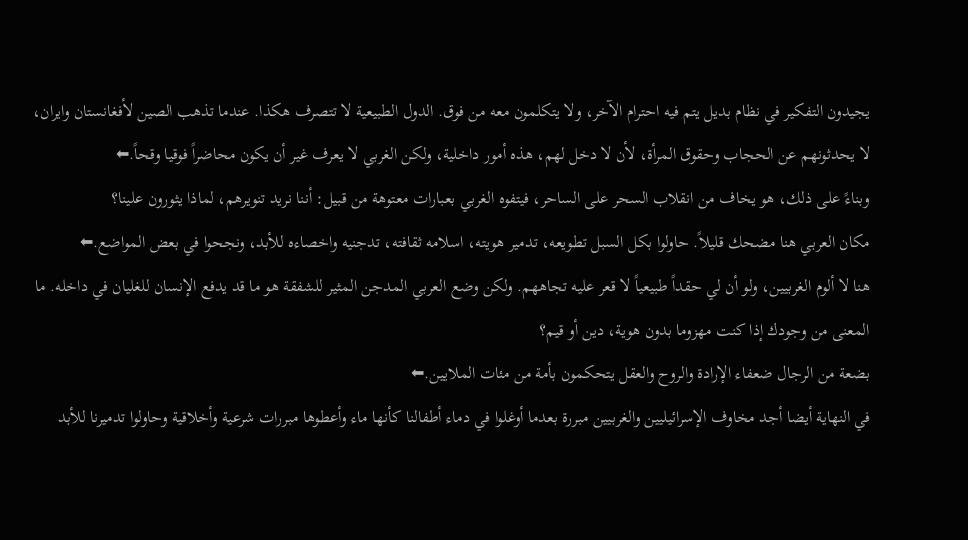يجيدون التفكير في نظام بديل يتم فيه احترام الآخر، ولا يتكلمون معه من فوق. الدول الطبيعية لا تتصرف هكذا. عندما تذهب الصين لأفغانستان وايران، لا يحدثونهم عن الحجاب وحقوق المرأة، لأن لا دخل لهم، هذه أمور داخلية، ولكن الغربي لا يعرف غير أن يكون محاضراً فوقيا وقحاً.⬅
وبناءً على ذلك، هو يخاف من انقلاب السحر على الساحر، فيتفوه الغربي بعبارات معتوهة من قبيل: أننا نريد تنويرهم، لماذا يثورون علينا؟
مكان العربي هنا مضحك قليلاً. حاولوا بكل السبل تطويعه، تدمير هويته، اسلامه ثقافته، تدجنيه واخصاءه للأبد، ونجحوا في بعض المواضع.⬅
هنا لا ألوم الغربيين، ولو أن لي حقداً طبيعياً لا قعر عليه تجاههم. ولكن وضع العربي المدجن المثير للشفقة هو ما قد يدفع الإنسان للغليان في داخله. ما المعنى من وجودك إذا كنت مهزوما بدون هوية، دين أو قيم؟
بضعة من الرجال ضعفاء الإرادة والروح والعقل يتحكمون بأمة من مئات الملايين.⬅
في النهاية أيضا أجد مخاوف الإسرائيليين والغربيين مبررة بعدما أوغلوا في دماء أطفالنا كأنها ماء وأعطوها مبررات شرعية وأخلاقية وحاولوا تدميرنا للأبد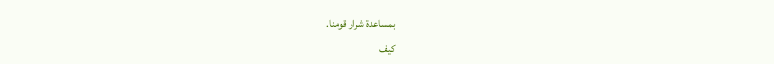بمساعدة شرار قومنا.
كيف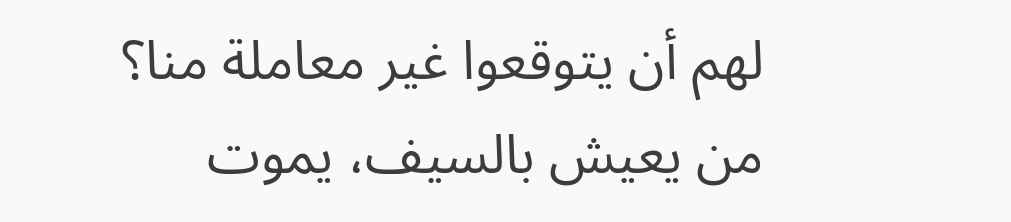لهم أن يتوقعوا غير معاملة منا؟
من يعيش بالسيف، يموت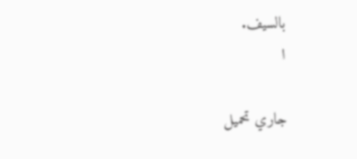بالسيف.
ا

جاري تحميل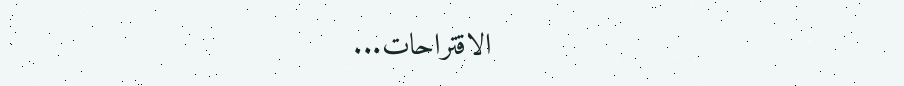الاقتراحات...